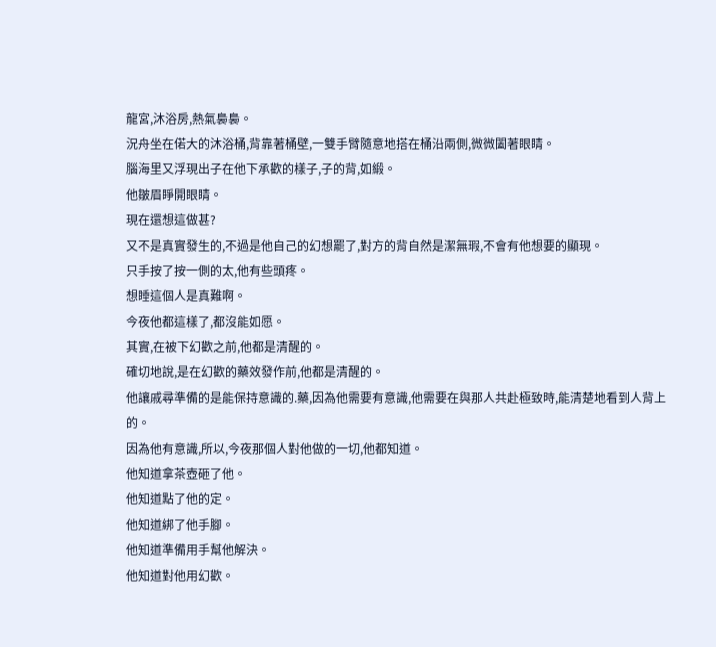龍宮,沐浴房,熱氣裊裊。
況舟坐在偌大的沐浴桶,背靠著桶壁,一雙手臂隨意地搭在桶沿兩側,微微闔著眼睛。
腦海里又浮現出子在他下承歡的樣子,子的背,如緞。
他皺眉睜開眼睛。
現在還想這做甚?
又不是真實發生的,不過是他自己的幻想罷了,對方的背自然是潔無瑕,不會有他想要的顯現。
只手按了按一側的太,他有些頭疼。
想睡這個人是真難啊。
今夜他都這樣了,都沒能如愿。
其實,在被下幻歡之前,他都是清醒的。
確切地說,是在幻歡的藥效發作前,他都是清醒的。
他讓戚尋準備的是能保持意識的.藥,因為他需要有意識,他需要在與那人共赴極致時,能清楚地看到人背上的。
因為他有意識,所以,今夜那個人對他做的一切,他都知道。
他知道拿茶壺砸了他。
他知道點了他的定。
他知道綁了他手腳。
他知道準備用手幫他解決。
他知道對他用幻歡。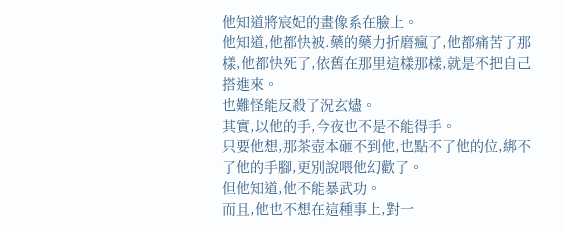他知道將宸妃的畫像系在臉上。
他知道,他都快被.藥的藥力折磨瘋了,他都痛苦了那樣,他都快死了,依舊在那里這樣那樣,就是不把自己搭進來。
也難怪能反殺了況玄燼。
其實,以他的手,今夜也不是不能得手。
只要他想,那茶壺本砸不到他,也點不了他的位,綁不了他的手腳,更別說喂他幻歡了。
但他知道,他不能暴武功。
而且,他也不想在這種事上,對一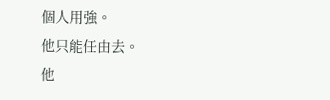個人用強。
他只能任由去。
他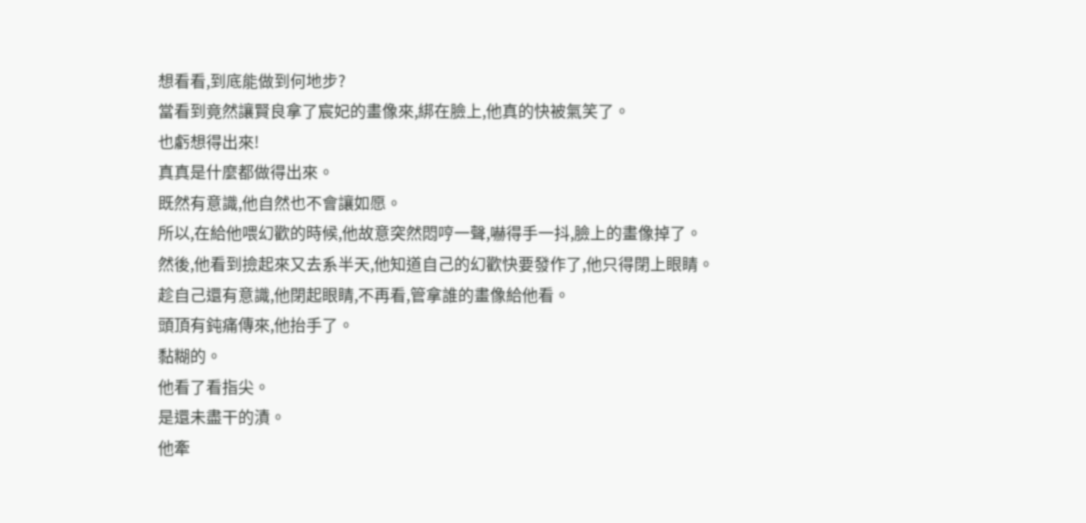想看看,到底能做到何地步?
當看到竟然讓賢良拿了宸妃的畫像來,綁在臉上,他真的快被氣笑了。
也虧想得出來!
真真是什麼都做得出來。
既然有意識,他自然也不會讓如愿。
所以,在給他喂幻歡的時候,他故意突然悶哼一聲,嚇得手一抖,臉上的畫像掉了。
然後,他看到撿起來又去系半天,他知道自己的幻歡快要發作了,他只得閉上眼睛。
趁自己還有意識,他閉起眼睛,不再看,管拿誰的畫像給他看。
頭頂有鈍痛傳來,他抬手了。
黏糊的。
他看了看指尖。
是還未盡干的漬。
他牽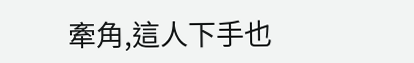牽角,這人下手也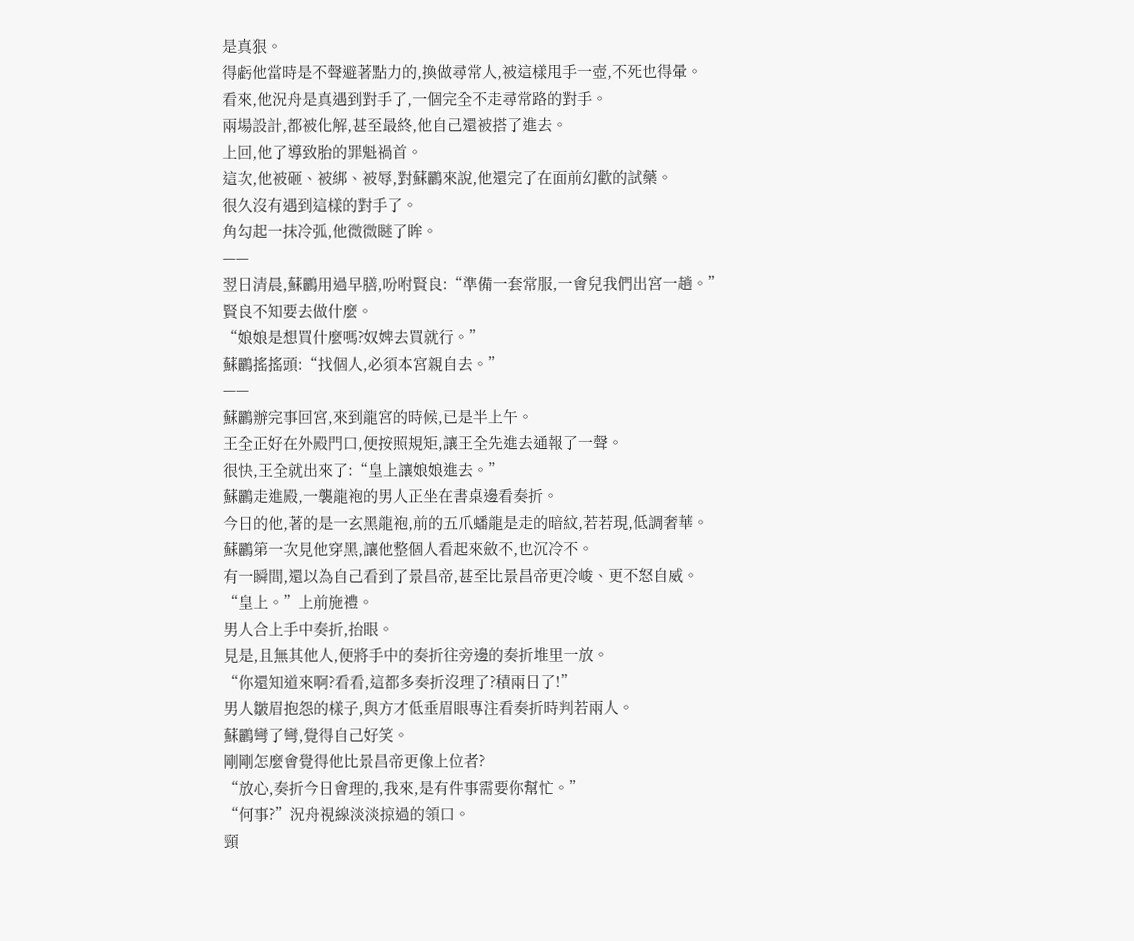是真狠。
得虧他當時是不聲避著點力的,換做尋常人,被這樣甩手一壺,不死也得暈。
看來,他況舟是真遇到對手了,一個完全不走尋常路的對手。
兩場設計,都被化解,甚至最終,他自己還被搭了進去。
上回,他了導致胎的罪魁禍首。
這次,他被砸、被綁、被辱,對蘇鸝來說,他還完了在面前幻歡的試藥。
很久沒有遇到這樣的對手了。
角勾起一抹冷弧,他微微瞇了眸。
——
翌日清晨,蘇鸝用過早膳,吩咐賢良:“準備一套常服,一會兒我們出宮一趟。”
賢良不知要去做什麼。
“娘娘是想買什麼嗎?奴婢去買就行。”
蘇鸝搖搖頭:“找個人,必須本宮親自去。”
——
蘇鸝辦完事回宮,來到龍宮的時候,已是半上午。
王全正好在外殿門口,便按照規矩,讓王全先進去通報了一聲。
很快,王全就出來了:“皇上讓娘娘進去。”
蘇鸝走進殿,一襲龍袍的男人正坐在書桌邊看奏折。
今日的他,著的是一玄黑龍袍,前的五爪蟠龍是走的暗紋,若若現,低調奢華。
蘇鸝第一次見他穿黑,讓他整個人看起來斂不,也沉冷不。
有一瞬間,還以為自己看到了景昌帝,甚至比景昌帝更冷峻、更不怒自威。
“皇上。”上前施禮。
男人合上手中奏折,抬眼。
見是,且無其他人,便將手中的奏折往旁邊的奏折堆里一放。
“你還知道來啊?看看,這都多奏折沒理了?積兩日了!”
男人皺眉抱怨的樣子,與方才低垂眉眼專注看奏折時判若兩人。
蘇鸝彎了彎,覺得自己好笑。
剛剛怎麼會覺得他比景昌帝更像上位者?
“放心,奏折今日會理的,我來,是有件事需要你幫忙。”
“何事?”況舟視線淡淡掠過的領口。
頸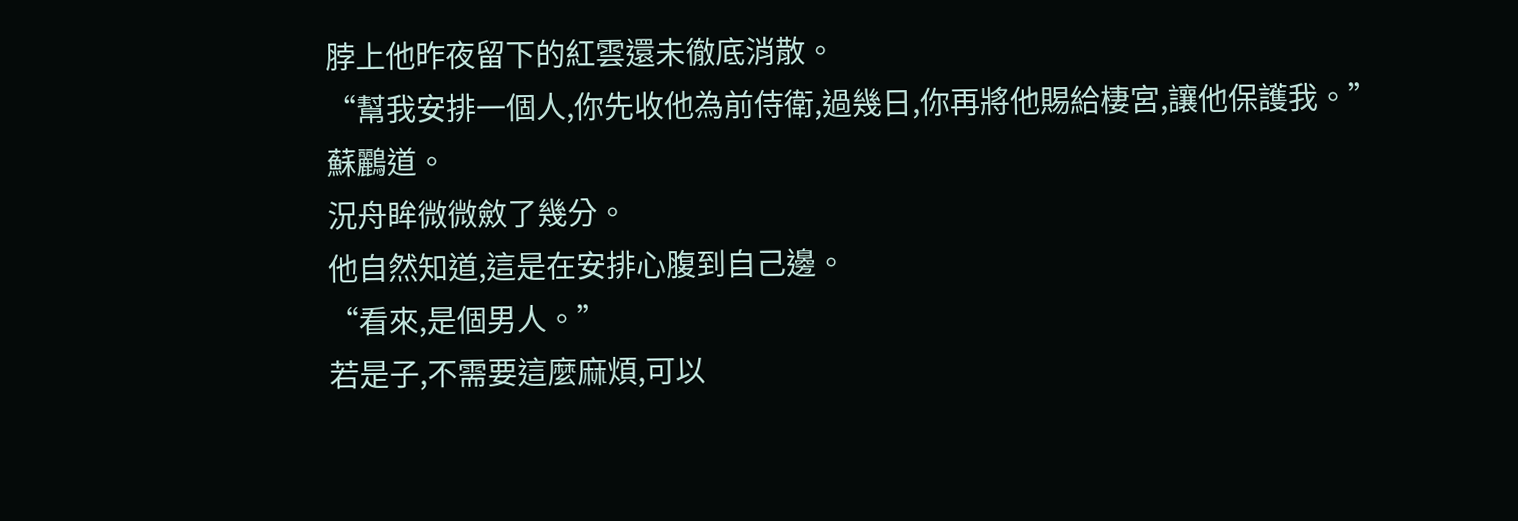脖上他昨夜留下的紅雲還未徹底消散。
“幫我安排一個人,你先收他為前侍衛,過幾日,你再將他賜給棲宮,讓他保護我。”蘇鸝道。
況舟眸微微斂了幾分。
他自然知道,這是在安排心腹到自己邊。
“看來,是個男人。”
若是子,不需要這麼麻煩,可以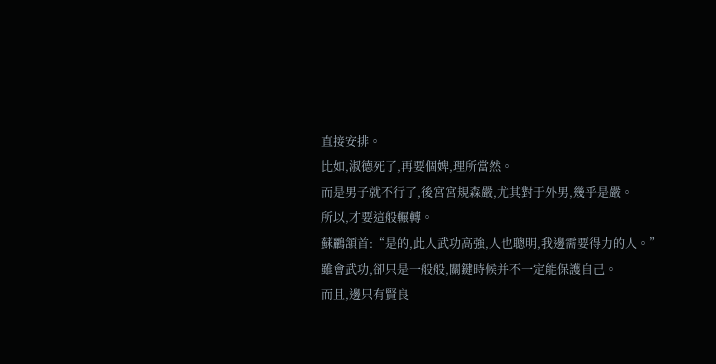直接安排。
比如,淑德死了,再要個婢,理所當然。
而是男子就不行了,後宮宮規森嚴,尤其對于外男,幾乎是嚴。
所以,才要這般輾轉。
蘇鸝頷首:“是的,此人武功高強,人也聰明,我邊需要得力的人。”
雖會武功,卻只是一般般,關鍵時候并不一定能保護自己。
而且,邊只有賢良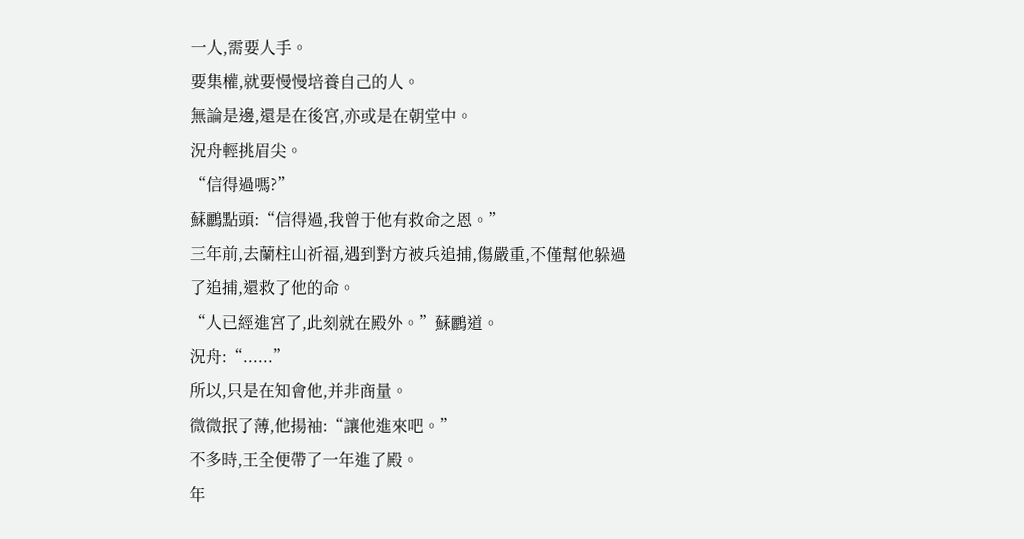一人,需要人手。
要集權,就要慢慢培養自己的人。
無論是邊,還是在後宮,亦或是在朝堂中。
況舟輕挑眉尖。
“信得過嗎?”
蘇鸝點頭:“信得過,我曾于他有救命之恩。”
三年前,去蘭柱山祈福,遇到對方被兵追捕,傷嚴重,不僅幫他躲過了追捕,還救了他的命。
“人已經進宮了,此刻就在殿外。”蘇鸝道。
況舟:“......”
所以,只是在知會他,并非商量。
微微抿了薄,他揚袖:“讓他進來吧。”
不多時,王全便帶了一年進了殿。
年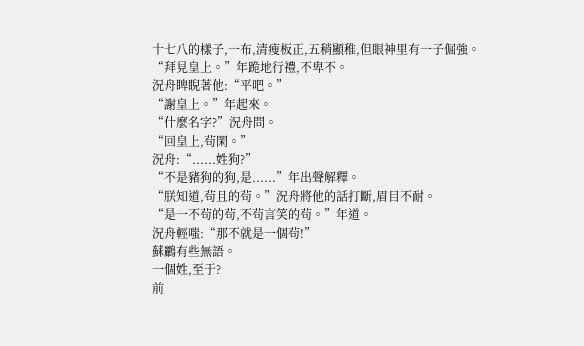十七八的樣子,一布,清瘦板正,五稍顯稚,但眼神里有一子倔強。
“拜見皇上。”年跪地行禮,不卑不。
況舟睥睨著他:“平吧。”
“謝皇上。”年起來。
“什麼名字?”況舟問。
“回皇上,茍閑。”
況舟:“......姓狗?”
“不是豬狗的狗,是......”年出聲解釋。
“朕知道,茍且的茍。”況舟將他的話打斷,眉目不耐。
“是一不茍的茍,不茍言笑的茍。”年道。
況舟輕嗤:“那不就是一個茍!”
蘇鸝有些無語。
一個姓,至于?
前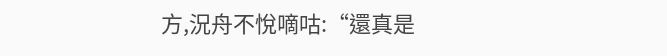方,況舟不悅嘀咕:“還真是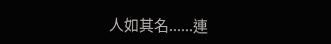人如其名......連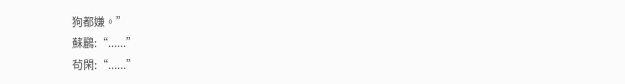狗都嫌。”
蘇鸝:“......”
茍閑:“......”